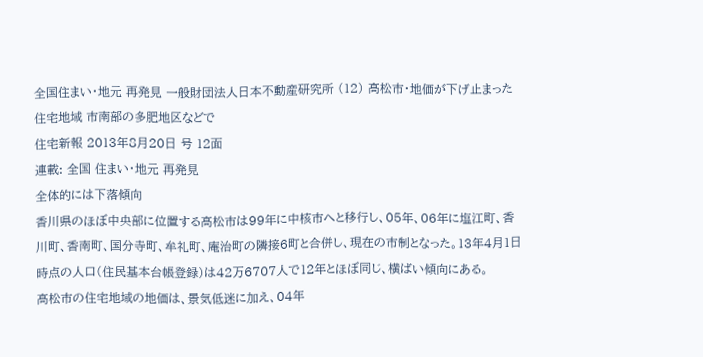全国住まい・地元 再発見 一般財団法人日本不動産研究所 (12) 高松市・地価が下げ止まった住宅地域 市南部の多肥地区などで
住宅新報 2013年8月20日 号 12面
連載: 全国 住まい・地元 再発見
全体的には下落傾向
香川県のほぼ中央部に位置する高松市は99年に中核市へと移行し、05年、06年に塩江町、香川町、香南町、国分寺町、牟礼町、庵治町の隣接6町と合併し、現在の市制となった。13年4月1日時点の人口(住民基本台帳登録)は42万6707人で12年とほぼ同じ、横ばい傾向にある。
高松市の住宅地域の地価は、景気低迷に加え、04年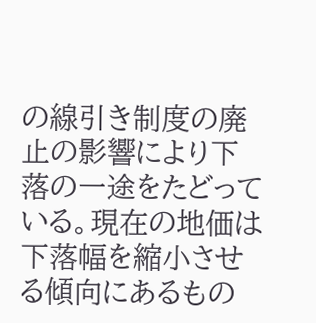の線引き制度の廃止の影響により下落の一途をたどっている。現在の地価は下落幅を縮小させる傾向にあるもの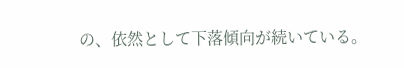の、依然として下落傾向が続いている。